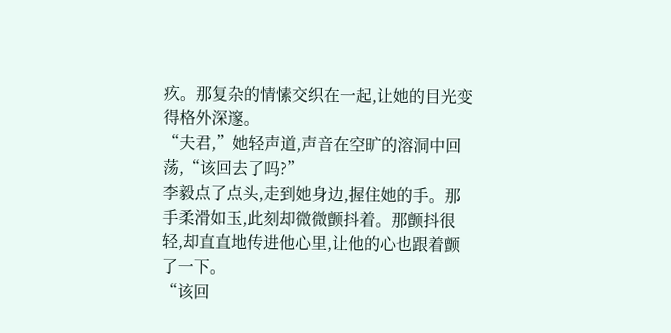疚。那复杂的情愫交织在一起,让她的目光变得格外深邃。
“夫君,”她轻声道,声音在空旷的溶洞中回荡,“该回去了吗?”
李毅点了点头,走到她身边,握住她的手。那手柔滑如玉,此刻却微微颤抖着。那颤抖很轻,却直直地传进他心里,让他的心也跟着颤了一下。
“该回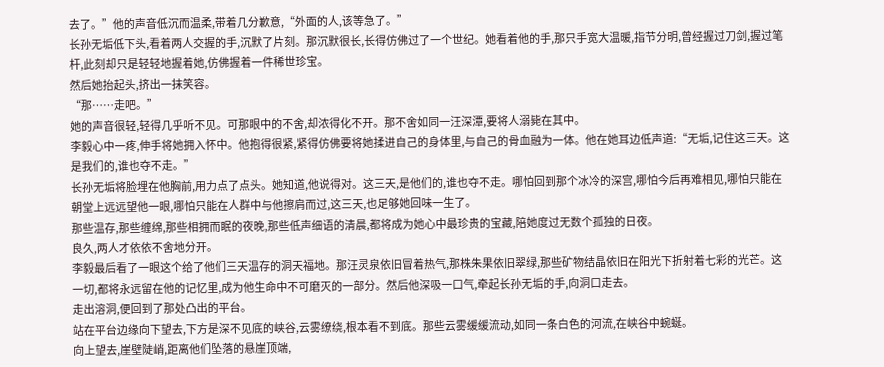去了。”他的声音低沉而温柔,带着几分歉意,“外面的人,该等急了。”
长孙无垢低下头,看着两人交握的手,沉默了片刻。那沉默很长,长得仿佛过了一个世纪。她看着他的手,那只手宽大温暖,指节分明,曾经握过刀剑,握过笔杆,此刻却只是轻轻地握着她,仿佛握着一件稀世珍宝。
然后她抬起头,挤出一抹笑容。
“那……走吧。”
她的声音很轻,轻得几乎听不见。可那眼中的不舍,却浓得化不开。那不舍如同一汪深潭,要将人溺毙在其中。
李毅心中一疼,伸手将她拥入怀中。他抱得很紧,紧得仿佛要将她揉进自己的身体里,与自己的骨血融为一体。他在她耳边低声道:“无垢,记住这三天。这是我们的,谁也夺不走。”
长孙无垢将脸埋在他胸前,用力点了点头。她知道,他说得对。这三天,是他们的,谁也夺不走。哪怕回到那个冰冷的深宫,哪怕今后再难相见,哪怕只能在朝堂上远远望他一眼,哪怕只能在人群中与他擦肩而过,这三天,也足够她回味一生了。
那些温存,那些缠绵,那些相拥而眠的夜晚,那些低声细语的清晨,都将成为她心中最珍贵的宝藏,陪她度过无数个孤独的日夜。
良久,两人才依依不舍地分开。
李毅最后看了一眼这个给了他们三天温存的洞天福地。那汪灵泉依旧冒着热气,那株朱果依旧翠绿,那些矿物结晶依旧在阳光下折射着七彩的光芒。这一切,都将永远留在他的记忆里,成为他生命中不可磨灭的一部分。然后他深吸一口气,牵起长孙无垢的手,向洞口走去。
走出溶洞,便回到了那处凸出的平台。
站在平台边缘向下望去,下方是深不见底的峡谷,云雾缭绕,根本看不到底。那些云雾缓缓流动,如同一条白色的河流,在峡谷中蜿蜒。
向上望去,崖壁陡峭,距离他们坠落的悬崖顶端,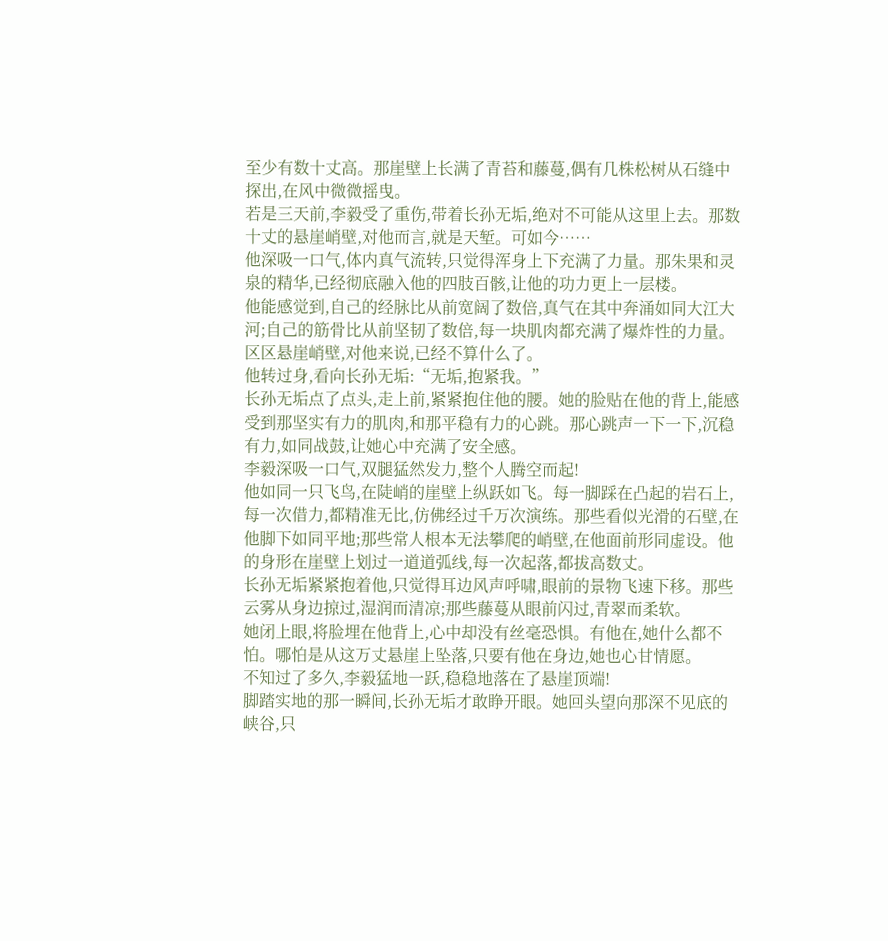至少有数十丈高。那崖壁上长满了青苔和藤蔓,偶有几株松树从石缝中探出,在风中微微摇曳。
若是三天前,李毅受了重伤,带着长孙无垢,绝对不可能从这里上去。那数十丈的悬崖峭壁,对他而言,就是天堑。可如今……
他深吸一口气,体内真气流转,只觉得浑身上下充满了力量。那朱果和灵泉的精华,已经彻底融入他的四肢百骸,让他的功力更上一层楼。
他能感觉到,自己的经脉比从前宽阔了数倍,真气在其中奔涌如同大江大河;自己的筋骨比从前坚韧了数倍,每一块肌肉都充满了爆炸性的力量。区区悬崖峭壁,对他来说,已经不算什么了。
他转过身,看向长孙无垢:“无垢,抱紧我。”
长孙无垢点了点头,走上前,紧紧抱住他的腰。她的脸贴在他的背上,能感受到那坚实有力的肌肉,和那平稳有力的心跳。那心跳声一下一下,沉稳有力,如同战鼓,让她心中充满了安全感。
李毅深吸一口气,双腿猛然发力,整个人腾空而起!
他如同一只飞鸟,在陡峭的崖壁上纵跃如飞。每一脚踩在凸起的岩石上,每一次借力,都精准无比,仿佛经过千万次演练。那些看似光滑的石壁,在他脚下如同平地;那些常人根本无法攀爬的峭壁,在他面前形同虚设。他的身形在崖壁上划过一道道弧线,每一次起落,都拔高数丈。
长孙无垢紧紧抱着他,只觉得耳边风声呼啸,眼前的景物飞速下移。那些云雾从身边掠过,湿润而清凉;那些藤蔓从眼前闪过,青翠而柔软。
她闭上眼,将脸埋在他背上,心中却没有丝毫恐惧。有他在,她什么都不怕。哪怕是从这万丈悬崖上坠落,只要有他在身边,她也心甘情愿。
不知过了多久,李毅猛地一跃,稳稳地落在了悬崖顶端!
脚踏实地的那一瞬间,长孙无垢才敢睁开眼。她回头望向那深不见底的峡谷,只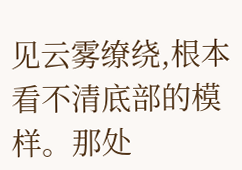见云雾缭绕,根本看不清底部的模样。那处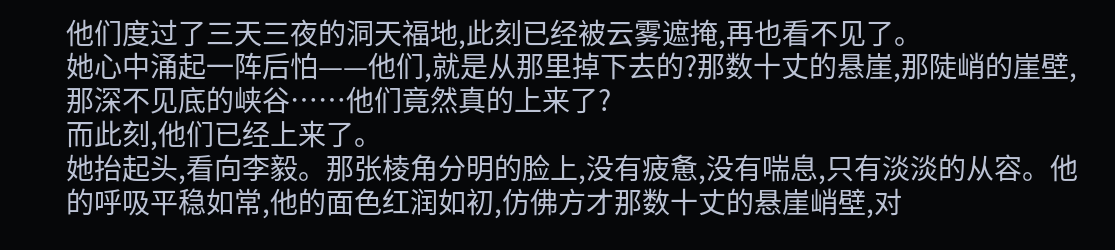他们度过了三天三夜的洞天福地,此刻已经被云雾遮掩,再也看不见了。
她心中涌起一阵后怕——他们,就是从那里掉下去的?那数十丈的悬崖,那陡峭的崖壁,那深不见底的峡谷……他们竟然真的上来了?
而此刻,他们已经上来了。
她抬起头,看向李毅。那张棱角分明的脸上,没有疲惫,没有喘息,只有淡淡的从容。他的呼吸平稳如常,他的面色红润如初,仿佛方才那数十丈的悬崖峭壁,对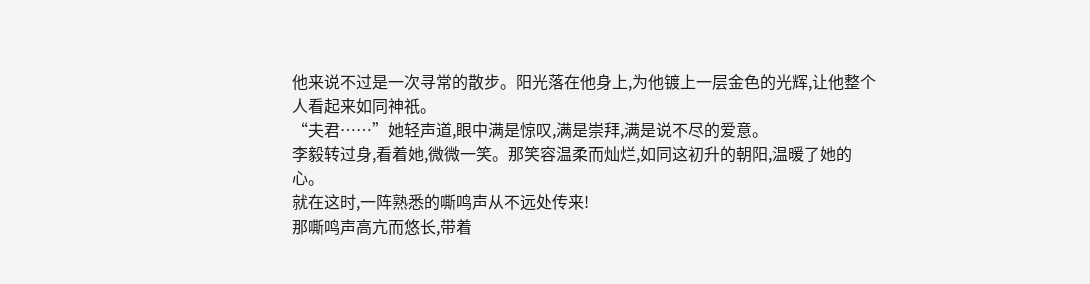他来说不过是一次寻常的散步。阳光落在他身上,为他镀上一层金色的光辉,让他整个人看起来如同神祇。
“夫君……”她轻声道,眼中满是惊叹,满是崇拜,满是说不尽的爱意。
李毅转过身,看着她,微微一笑。那笑容温柔而灿烂,如同这初升的朝阳,温暖了她的心。
就在这时,一阵熟悉的嘶鸣声从不远处传来!
那嘶鸣声高亢而悠长,带着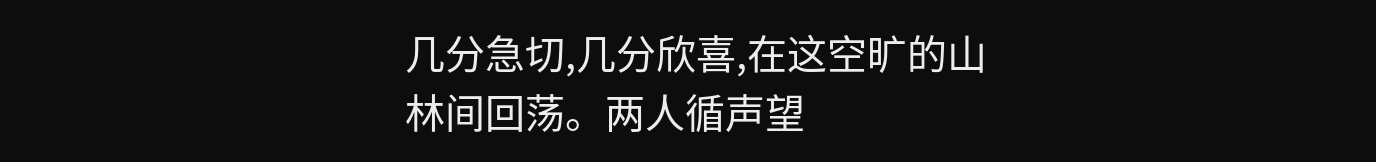几分急切,几分欣喜,在这空旷的山林间回荡。两人循声望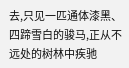去,只见一匹通体漆黑、四蹄雪白的骏马,正从不远处的树林中疾驰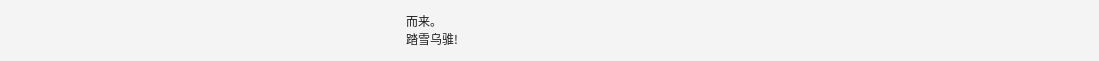而来。
踏雪乌骓!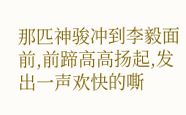那匹神骏冲到李毅面前,前蹄高高扬起,发出一声欢快的嘶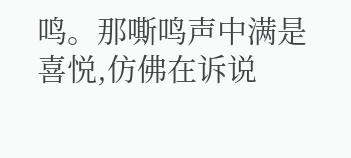鸣。那嘶鸣声中满是喜悦,仿佛在诉说